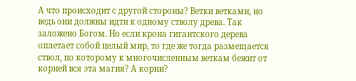А что происходит с другой стороны? Ветки ветками, но ведь они должны идти к одному стволу древа. Так заложено Богом. Но если крона гигантского дерева оплетает собой целый мир, то где же тогда размещается ствол, по которому к многочисленным веткам бежит от корней вся эта магия? А корни?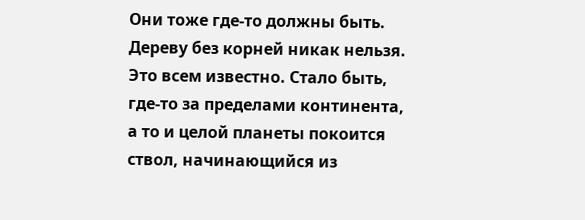Они тоже где-то должны быть. Дереву без корней никак нельзя. Это всем известно. Стало быть, где-то за пределами континента, а то и целой планеты покоится ствол, начинающийся из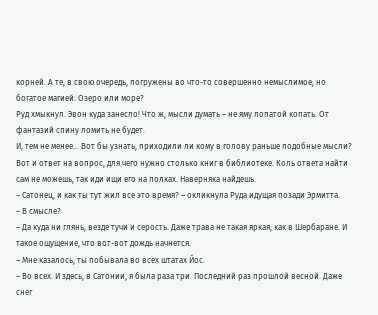корней. А те, в свою очередь, погружены во что-то совершенно немыслимое, но богатое магией. Озеро или море?
Руд хмыкнул. Эвон куда занесло! Что ж, мысли думать – не яму лопатой копать. От фантазий спину ломить не будет.
И, тем не менее… Вот бы узнать, приходили ли кому в голову раньше подобные мысли?
Вот и ответ на вопрос, для чего нужно столько книг в библиотеке. Коль ответа найти сам не можешь, так иди ищи его на полках. Наверняка найдешь.
– Сатонец, и как ты тут жил все это время? – окликнула Руда идущая позади Эрмитта.
– В смысле?
– Да куда ни глянь, везде тучи и серость. Даже трава не такая яркая, как в Шербаране. И такое ощущение, что вот-вот дождь начнется.
– Мне казалось, ты побывала во всех штатах Йос.
– Во всех. И здесь, в Сатонии, я была раза три. Последний раз прошлой весной. Даже снег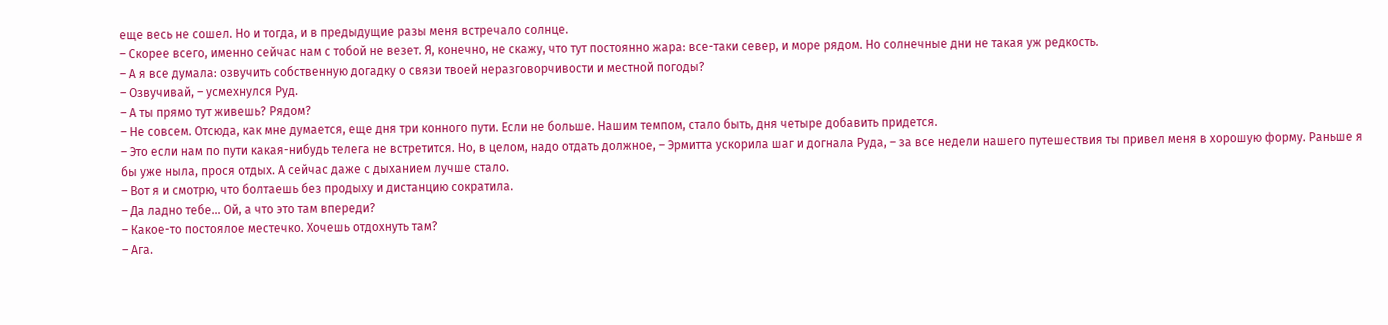еще весь не сошел. Но и тогда, и в предыдущие разы меня встречало солнце.
– Скорее всего, именно сейчас нам с тобой не везет. Я, конечно, не скажу, что тут постоянно жара: все-таки север, и море рядом. Но солнечные дни не такая уж редкость.
– А я все думала: озвучить собственную догадку о связи твоей неразговорчивости и местной погоды?
– Озвучивай, – усмехнулся Руд.
– А ты прямо тут живешь? Рядом?
– Не совсем. Отсюда, как мне думается, еще дня три конного пути. Если не больше. Нашим темпом, стало быть, дня четыре добавить придется.
– Это если нам по пути какая-нибудь телега не встретится. Но, в целом, надо отдать должное, – Эрмитта ускорила шаг и догнала Руда, – за все недели нашего путешествия ты привел меня в хорошую форму. Раньше я бы уже ныла, прося отдых. А сейчас даже с дыханием лучше стало.
– Вот я и смотрю, что болтаешь без продыху и дистанцию сократила.
– Да ладно тебе… Ой, а что это там впереди?
– Какое-то постоялое местечко. Хочешь отдохнуть там?
– Ага.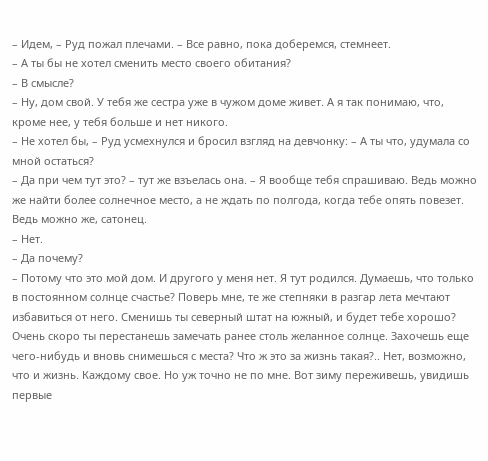– Идем, – Руд пожал плечами. – Все равно, пока доберемся, стемнеет.
– А ты бы не хотел сменить место своего обитания?
– В смысле?
– Ну, дом свой. У тебя же сестра уже в чужом доме живет. А я так понимаю, что, кроме нее, у тебя больше и нет никого.
– Не хотел бы, – Руд усмехнулся и бросил взгляд на девчонку: – А ты что, удумала со мной остаться?
– Да при чем тут это? – тут же взъелась она. – Я вообще тебя спрашиваю. Ведь можно же найти более солнечное место, а не ждать по полгода, когда тебе опять повезет. Ведь можно же, сатонец.
– Нет.
– Да почему?
– Потому что это мой дом. И другого у меня нет. Я тут родился. Думаешь, что только в постоянном солнце счастье? Поверь мне, те же степняки в разгар лета мечтают избавиться от него. Сменишь ты северный штат на южный, и будет тебе хорошо? Очень скоро ты перестанешь замечать ранее столь желанное солнце. Захочешь еще чего-нибудь и вновь снимешься с места? Что ж это за жизнь такая?.. Нет, возможно, что и жизнь. Каждому свое. Но уж точно не по мне. Вот зиму переживешь, увидишь первые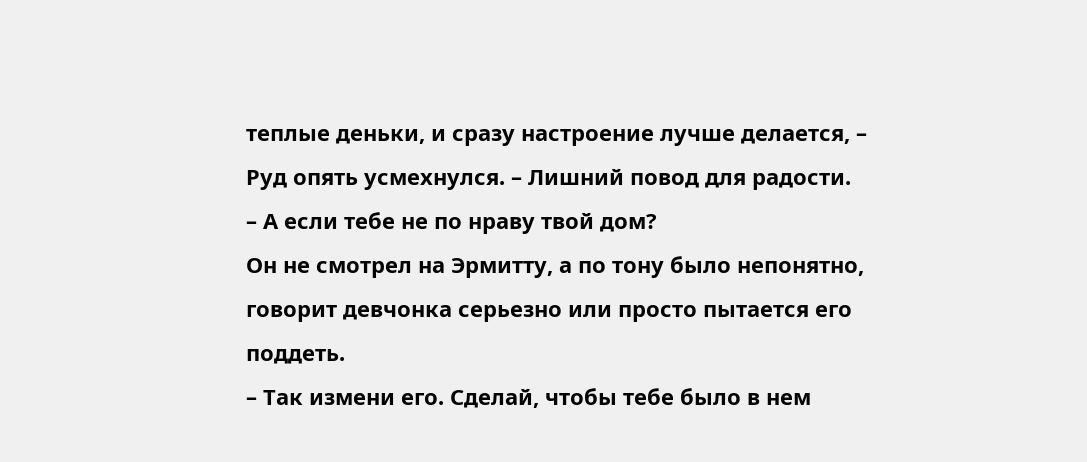теплые деньки, и сразу настроение лучше делается, – Руд опять усмехнулся. – Лишний повод для радости.
– А если тебе не по нраву твой дом?
Он не смотрел на Эрмитту, а по тону было непонятно, говорит девчонка серьезно или просто пытается его поддеть.
– Так измени его. Сделай, чтобы тебе было в нем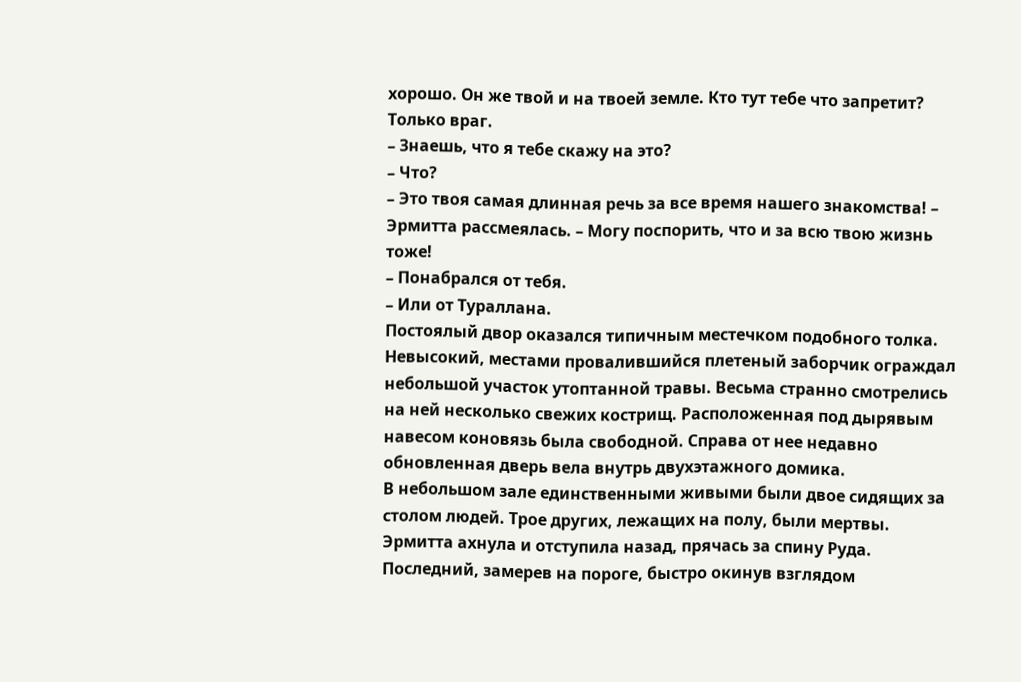хорошо. Он же твой и на твоей земле. Кто тут тебе что запретит? Только враг.
– Знаешь, что я тебе скажу на это?
– Что?
– Это твоя самая длинная речь за все время нашего знакомства! – Эрмитта рассмеялась. – Могу поспорить, что и за всю твою жизнь тоже!
– Понабрался от тебя.
– Или от Тураллана.
Постоялый двор оказался типичным местечком подобного толка. Невысокий, местами провалившийся плетеный заборчик ограждал небольшой участок утоптанной травы. Весьма странно смотрелись на ней несколько свежих кострищ. Расположенная под дырявым навесом коновязь была свободной. Справа от нее недавно обновленная дверь вела внутрь двухэтажного домика.
В небольшом зале единственными живыми были двое сидящих за столом людей. Трое других, лежащих на полу, были мертвы.
Эрмитта ахнула и отступила назад, прячась за спину Руда. Последний, замерев на пороге, быстро окинув взглядом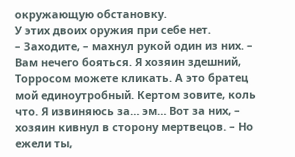окружающую обстановку.
У этих двоих оружия при себе нет.
– Заходите, – махнул рукой один из них. – Вам нечего бояться. Я хозяин здешний, Торросом можете кликать. А это братец мой единоутробный. Кертом зовите, коль что. Я извиняюсь за… эм… Вот за них, – хозяин кивнул в сторону мертвецов. – Но ежели ты,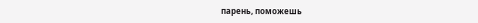парень, поможешь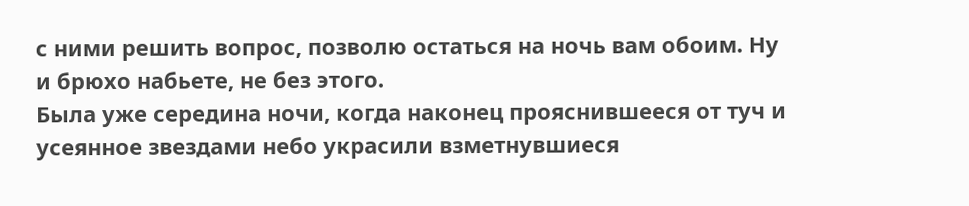с ними решить вопрос, позволю остаться на ночь вам обоим. Ну и брюхо набьете, не без этого.
Была уже середина ночи, когда наконец прояснившееся от туч и усеянное звездами небо украсили взметнувшиеся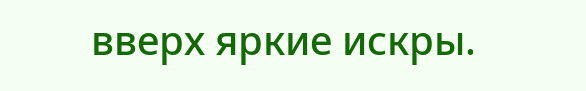вверх яркие искры.